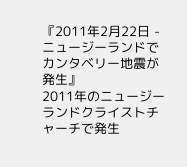『2011年2月22日 - ニュージーランドでカンタベリー地震が発生』
2011年のニュージーランドクライストチャーチで発生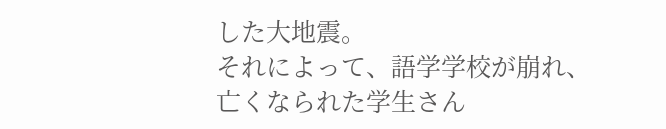した大地震。
それによって、語学学校が崩れ、亡くなられた学生さん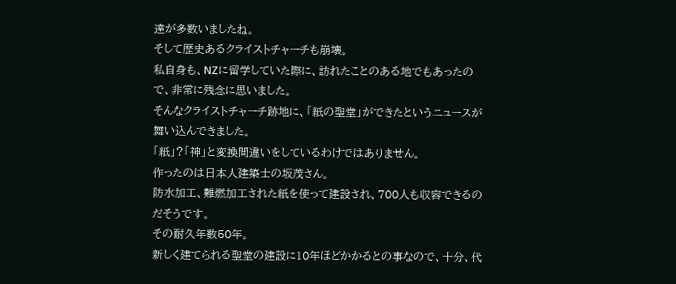達が多数いましたね。
そして歴史あるクライストチャーチも崩壊。
私自身も、NZに留学していた際に、訪れたことのある地でもあったので、非常に残念に思いました。
そんなクライストチャーチ跡地に、「紙の聖堂」ができたというニュースが舞い込んできました。
「紙」?「神」と変換間違いをしているわけではありません。
作ったのは日本人建築士の坂茂さん。
防水加工、難燃加工された紙を使って建設され、700人も収容できるのだそうです。
その耐久年数50年。
新しく建てられる聖堂の建設に10年ほどかかるとの事なので、十分、代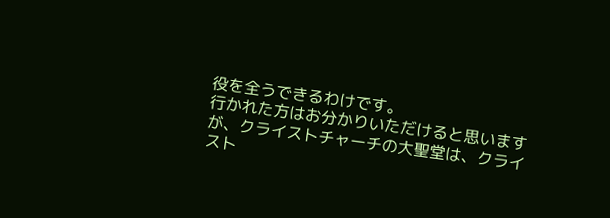役を全うできるわけです。
行かれた方はお分かりいただけると思いますが、クライストチャーチの大聖堂は、クライスト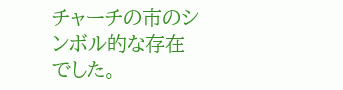チャーチの市のシンボル的な存在でした。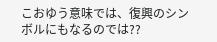こおゆう意味では、復興のシンボルにもなるのでは??